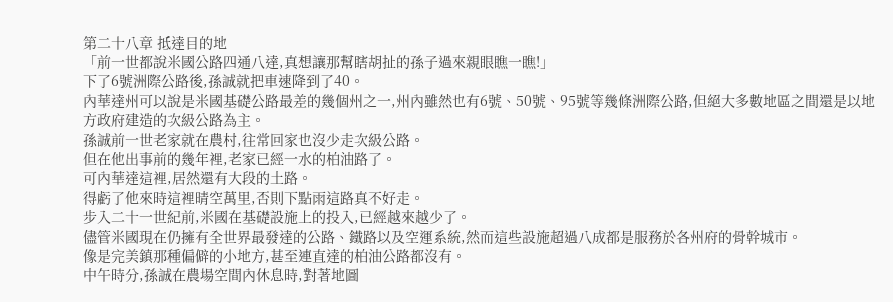第二十八章 抵達目的地
「前一世都說米國公路四通八達,真想讓那幫瞎胡扯的孫子過來親眼瞧一瞧!」
下了6號洲際公路後,孫誠就把車速降到了40。
內華達州可以說是米國基礎公路最差的幾個州之一,州內雖然也有6號、50號、95號等幾條洲際公路,但絕大多數地區之間還是以地方政府建造的次級公路為主。
孫誠前一世老家就在農村,往常回家也沒少走次級公路。
但在他出事前的幾年裡,老家已經一水的柏油路了。
可內華達這裡,居然還有大段的土路。
得虧了他來時這裡晴空萬里,否則下點雨這路真不好走。
步入二十一世紀前,米國在基礎設施上的投入,已經越來越少了。
儘管米國現在仍擁有全世界最發達的公路、鐵路以及空運系統,然而這些設施超過八成都是服務於各州府的骨幹城市。
像是完美鎮那種偏僻的小地方,甚至連直達的柏油公路都沒有。
中午時分,孫誠在農場空間內休息時,對著地圖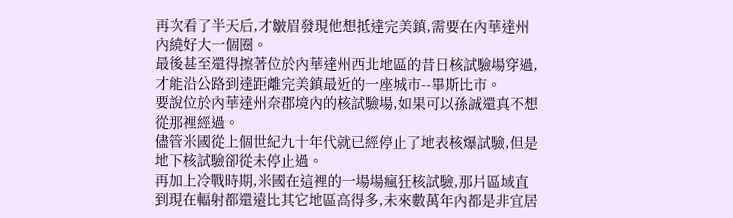再次看了半天后,才皺眉發現他想抵達完美鎮,需要在內華達州內繞好大一個圈。
最後甚至還得擦著位於內華達州西北地區的昔日核試驗場穿過,才能沿公路到達距離完美鎮最近的一座城市--畢斯比市。
要說位於內華達州奈郡境內的核試驗場,如果可以孫誠還真不想從那裡經過。
儘管米國從上個世紀九十年代就已經停止了地表核爆試驗,但是地下核試驗卻從未停止過。
再加上冷戰時期,米國在這裡的一場場瘋狂核試驗,那片區域直到現在輻射都還遠比其它地區高得多,未來數萬年內都是非宜居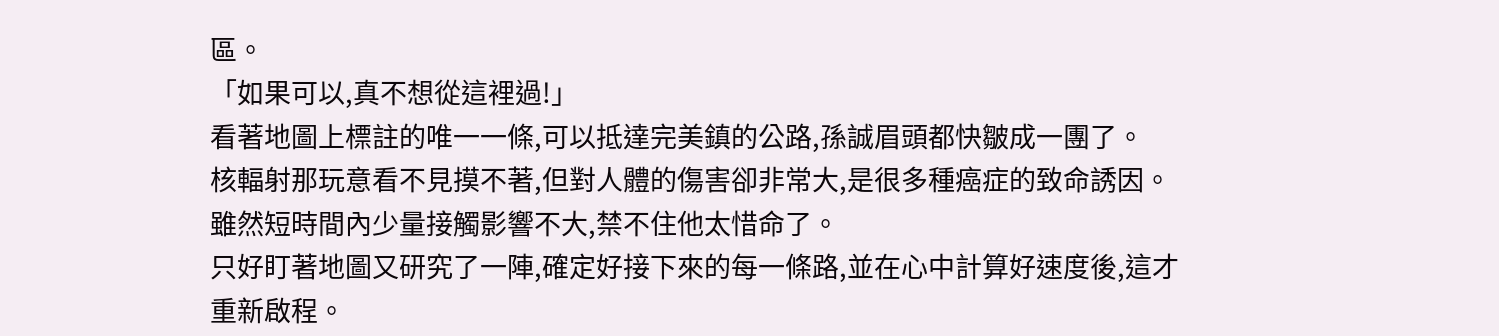區。
「如果可以,真不想從這裡過!」
看著地圖上標註的唯一一條,可以抵達完美鎮的公路,孫誠眉頭都快皺成一團了。
核輻射那玩意看不見摸不著,但對人體的傷害卻非常大,是很多種癌症的致命誘因。
雖然短時間內少量接觸影響不大,禁不住他太惜命了。
只好盯著地圖又研究了一陣,確定好接下來的每一條路,並在心中計算好速度後,這才重新啟程。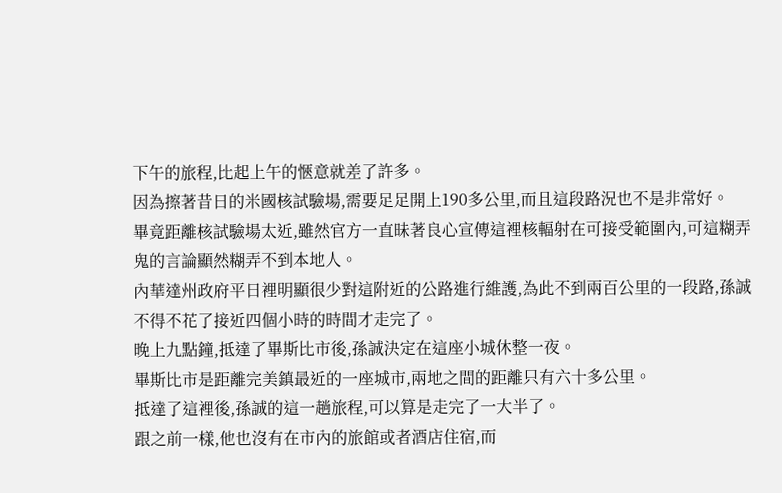下午的旅程,比起上午的愜意就差了許多。
因為擦著昔日的米國核試驗場,需要足足開上190多公里,而且這段路況也不是非常好。
畢竟距離核試驗場太近,雖然官方一直昧著良心宣傳這裡核輻射在可接受範圍內,可這糊弄鬼的言論顯然糊弄不到本地人。
內華達州政府平日裡明顯很少對這附近的公路進行維護,為此不到兩百公里的一段路,孫誠不得不花了接近四個小時的時間才走完了。
晚上九點鐘,抵達了畢斯比市後,孫誠決定在這座小城休整一夜。
畢斯比市是距離完美鎮最近的一座城市,兩地之間的距離只有六十多公里。
抵達了這裡後,孫誠的這一趟旅程,可以算是走完了一大半了。
跟之前一樣,他也沒有在市內的旅館或者酒店住宿,而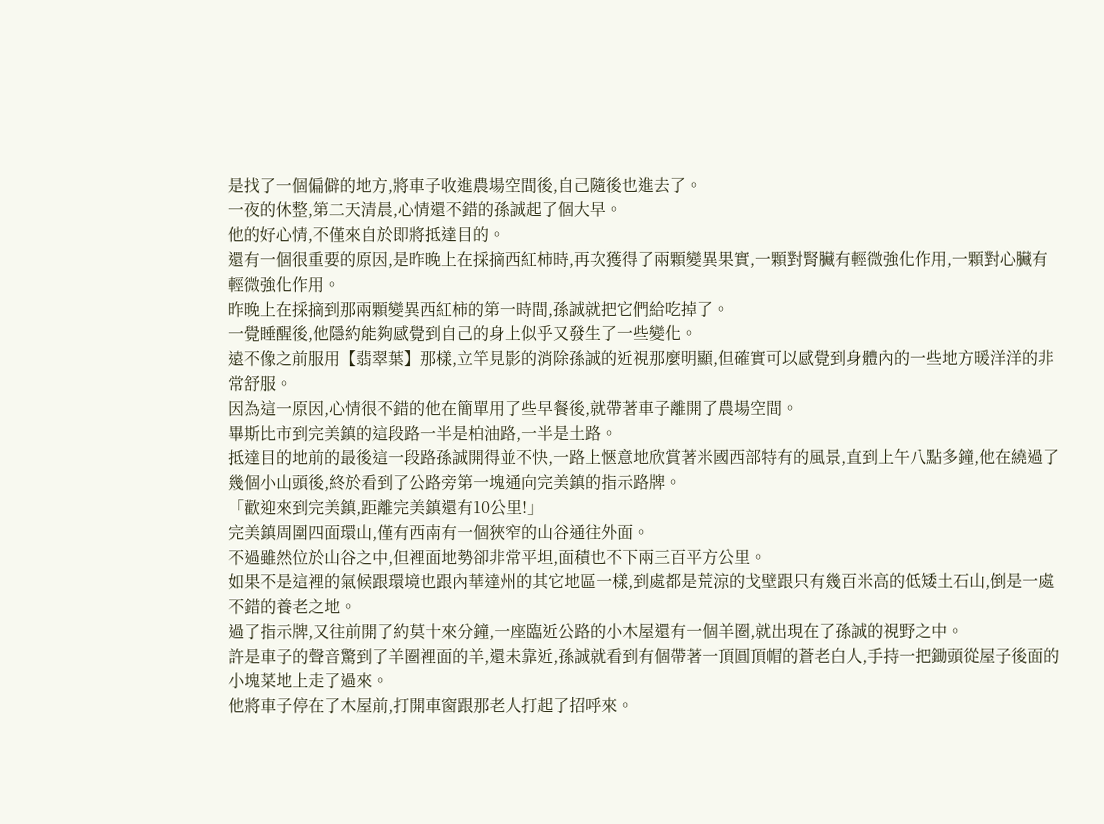是找了一個偏僻的地方,將車子收進農場空間後,自己隨後也進去了。
一夜的休整,第二天清晨,心情還不錯的孫誠起了個大早。
他的好心情,不僅來自於即將抵達目的。
還有一個很重要的原因,是昨晚上在採摘西紅柿時,再次獲得了兩顆變異果實,一顆對腎臟有輕微強化作用,一顆對心臟有輕微強化作用。
昨晚上在採摘到那兩顆變異西紅柿的第一時間,孫誠就把它們給吃掉了。
一覺睡醒後,他隱約能夠感覺到自己的身上似乎又發生了一些變化。
遠不像之前服用【翡翠葉】那樣,立竿見影的消除孫誠的近視那麼明顯,但確實可以感覺到身體內的一些地方暖洋洋的非常舒服。
因為這一原因,心情很不錯的他在簡單用了些早餐後,就帶著車子離開了農場空間。
畢斯比市到完美鎮的這段路一半是柏油路,一半是土路。
抵達目的地前的最後這一段路孫誠開得並不快,一路上愜意地欣賞著米國西部特有的風景,直到上午八點多鐘,他在繞過了幾個小山頭後,終於看到了公路旁第一塊通向完美鎮的指示路牌。
「歡迎來到完美鎮,距離完美鎮還有10公里!」
完美鎮周圍四面環山,僅有西南有一個狹窄的山谷通往外面。
不過雖然位於山谷之中,但裡面地勢卻非常平坦,面積也不下兩三百平方公里。
如果不是這裡的氣候跟環境也跟內華達州的其它地區一樣,到處都是荒涼的戈壁跟只有幾百米高的低矮土石山,倒是一處不錯的養老之地。
過了指示牌,又往前開了約莫十來分鐘,一座臨近公路的小木屋還有一個羊圈,就出現在了孫誠的視野之中。
許是車子的聲音驚到了羊圈裡面的羊,還未靠近,孫誠就看到有個帶著一頂圓頂帽的蒼老白人,手持一把鋤頭從屋子後面的小塊菜地上走了過來。
他將車子停在了木屋前,打開車窗跟那老人打起了招呼來。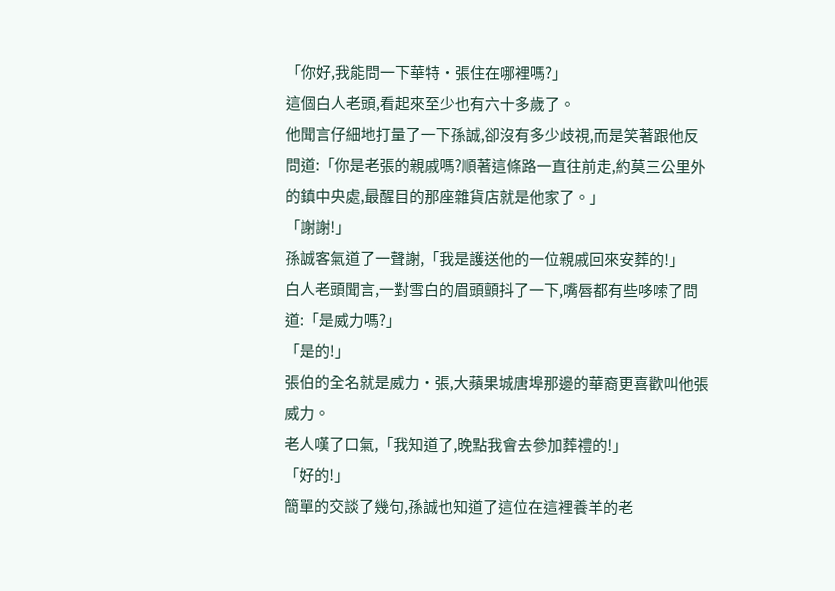「你好,我能問一下華特·張住在哪裡嗎?」
這個白人老頭,看起來至少也有六十多歲了。
他聞言仔細地打量了一下孫誠,卻沒有多少歧視,而是笑著跟他反問道:「你是老張的親戚嗎?順著這條路一直往前走,約莫三公里外的鎮中央處,最醒目的那座雜貨店就是他家了。」
「謝謝!」
孫誠客氣道了一聲謝,「我是護送他的一位親戚回來安葬的!」
白人老頭聞言,一對雪白的眉頭顫抖了一下,嘴唇都有些哆嗦了問道:「是威力嗎?」
「是的!」
張伯的全名就是威力·張,大蘋果城唐埠那邊的華裔更喜歡叫他張威力。
老人嘆了口氣,「我知道了,晚點我會去參加葬禮的!」
「好的!」
簡單的交談了幾句,孫誠也知道了這位在這裡養羊的老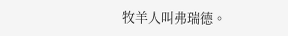牧羊人叫弗瑞德。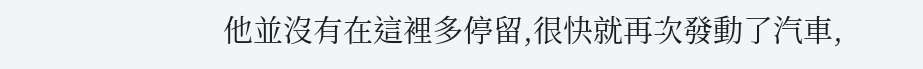他並沒有在這裡多停留,很快就再次發動了汽車,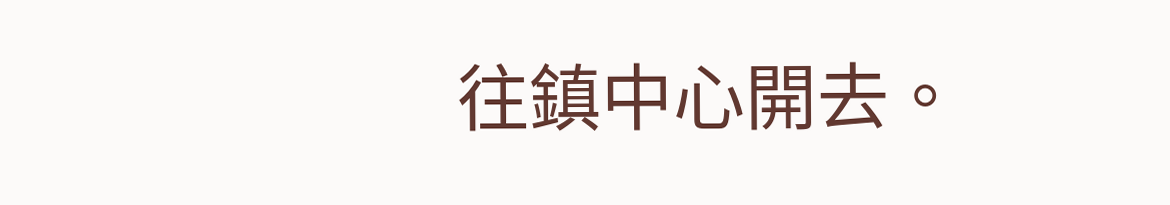往鎮中心開去。